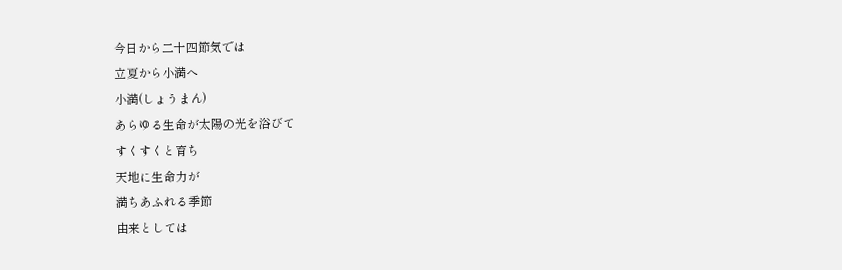今日から二十四節気では
立夏から小満へ
小満(しょうまん)
あらゆる生命が太陽の光を浴びて
すくすくと育ち
天地に生命力が
満ちあふれる季節
由来としては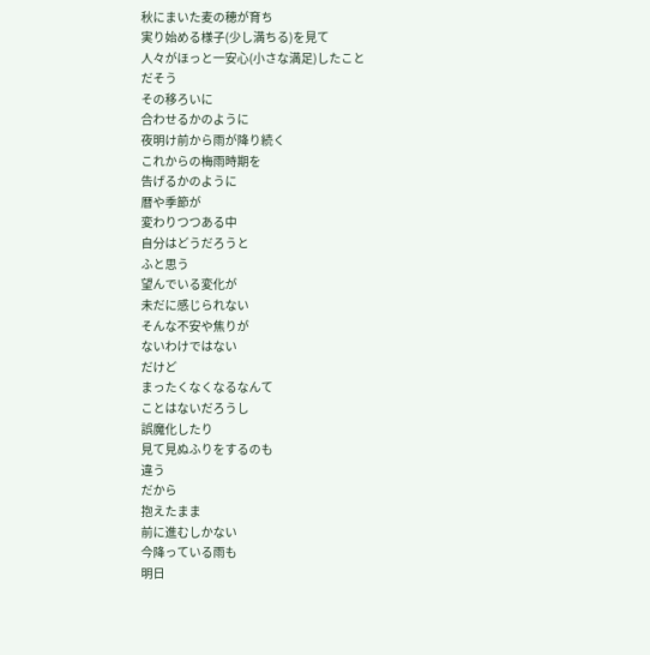秋にまいた麦の穂が育ち
実り始める様子(少し満ちる)を見て
人々がほっと一安心(小さな満足)したこと
だそう
その移ろいに
合わせるかのように
夜明け前から雨が降り続く
これからの梅雨時期を
告げるかのように
暦や季節が
変わりつつある中
自分はどうだろうと
ふと思う
望んでいる変化が
未だに感じられない
そんな不安や焦りが
ないわけではない
だけど
まったくなくなるなんて
ことはないだろうし
誤魔化したり
見て見ぬふりをするのも
違う
だから
抱えたまま
前に進むしかない
今降っている雨も
明日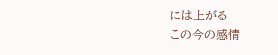には上がる
この今の感情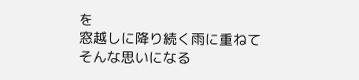を
窓越しに降り続く雨に重ねて
そんな思いになる